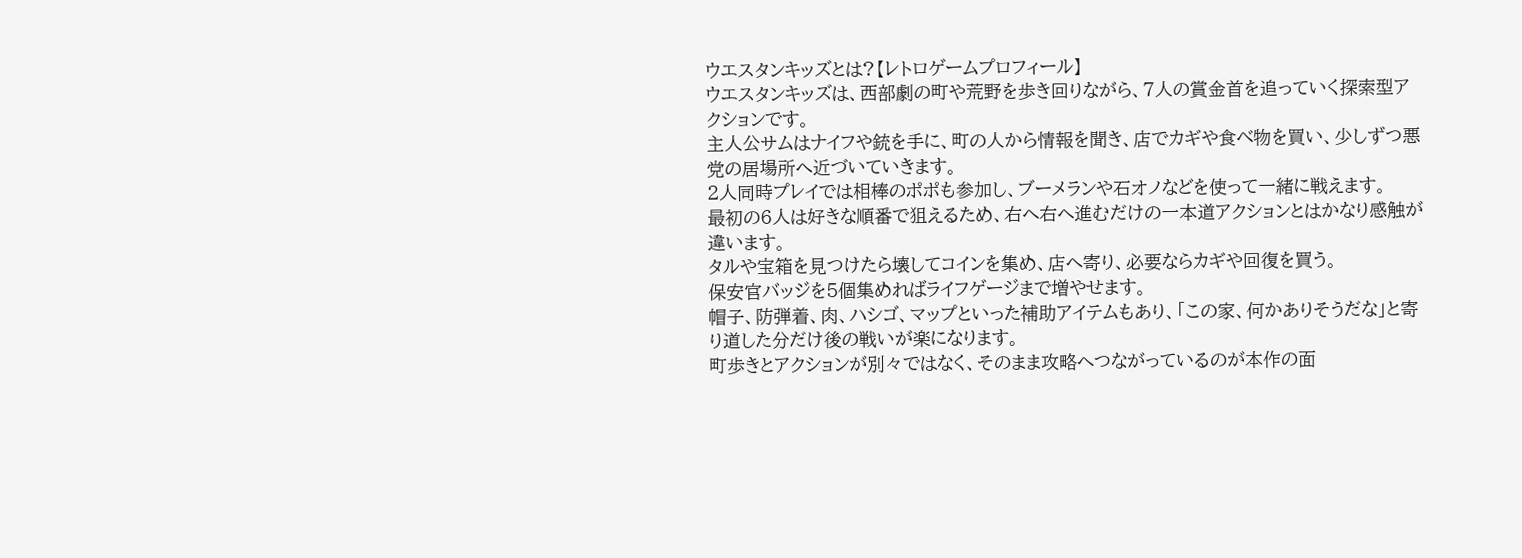ウエスタンキッズとは?【レトロゲームプロフィール】
ウエスタンキッズは、西部劇の町や荒野を歩き回りながら、7人の賞金首を追っていく探索型アクションです。
主人公サムはナイフや銃を手に、町の人から情報を聞き、店でカギや食べ物を買い、少しずつ悪党の居場所へ近づいていきます。
2人同時プレイでは相棒のポポも参加し、ブーメランや石オノなどを使って一緒に戦えます。
最初の6人は好きな順番で狙えるため、右へ右へ進むだけの一本道アクションとはかなり感触が違います。
タルや宝箱を見つけたら壊してコインを集め、店へ寄り、必要ならカギや回復を買う。
保安官バッジを5個集めればライフゲージまで増やせます。
帽子、防弾着、肉、ハシゴ、マップといった補助アイテムもあり、「この家、何かありそうだな」と寄り道した分だけ後の戦いが楽になります。
町歩きとアクションが別々ではなく、そのまま攻略へつながっているのが本作の面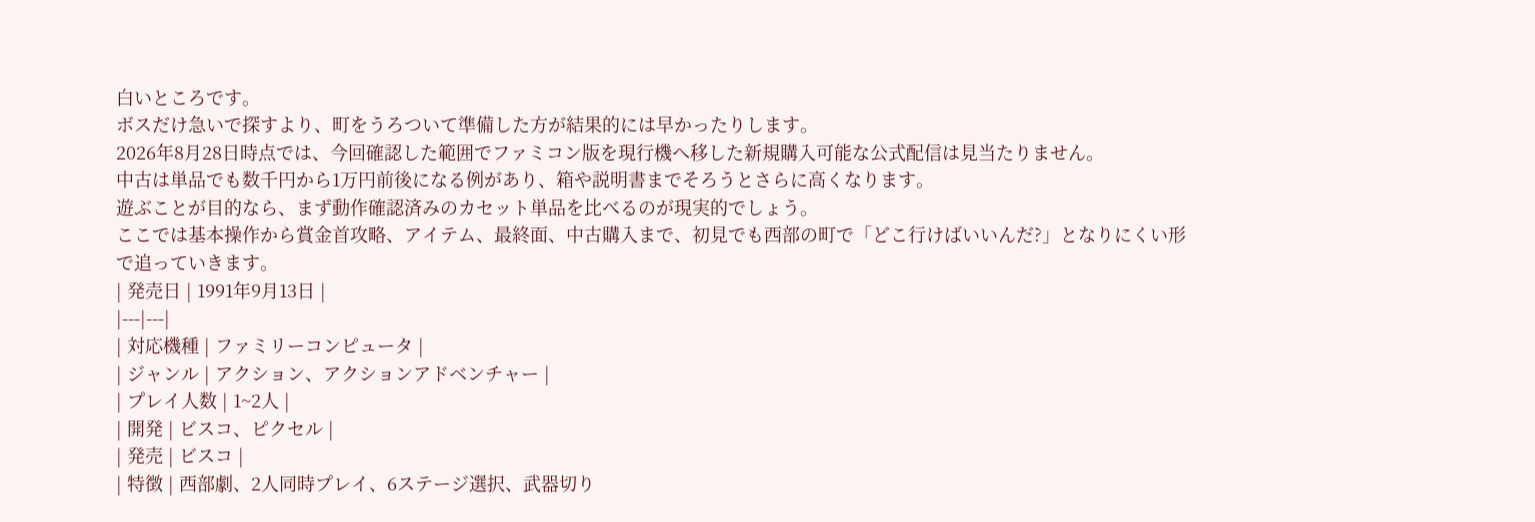白いところです。
ボスだけ急いで探すより、町をうろついて準備した方が結果的には早かったりします。
2026年8月28日時点では、今回確認した範囲でファミコン版を現行機へ移した新規購入可能な公式配信は見当たりません。
中古は単品でも数千円から1万円前後になる例があり、箱や説明書までそろうとさらに高くなります。
遊ぶことが目的なら、まず動作確認済みのカセット単品を比べるのが現実的でしょう。
ここでは基本操作から賞金首攻略、アイテム、最終面、中古購入まで、初見でも西部の町で「どこ行けばいいんだ?」となりにくい形で追っていきます。
| 発売日 | 1991年9月13日 |
|---|---|
| 対応機種 | ファミリーコンピュータ |
| ジャンル | アクション、アクションアドベンチャー |
| プレイ人数 | 1~2人 |
| 開発 | ビスコ、ピクセル |
| 発売 | ビスコ |
| 特徴 | 西部劇、2人同時プレイ、6ステージ選択、武器切り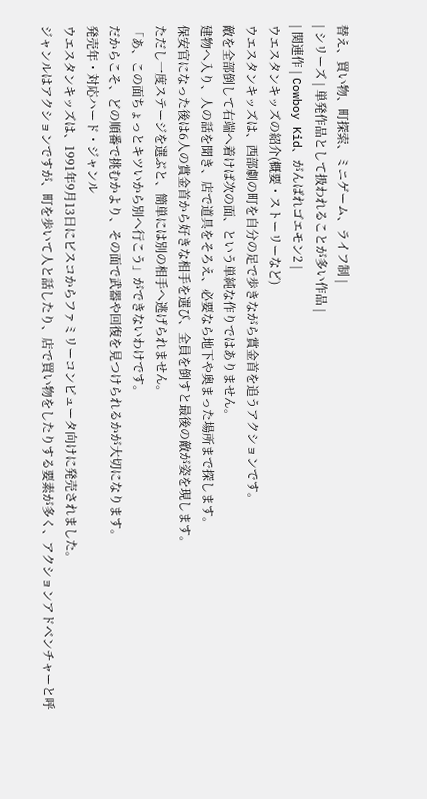替え、買い物、町探索、ミニゲーム、ライフ制 |
| シリーズ | 単発作品として扱われることが多い作品 |
| 関連作 | Cowboy Kid、がんばれゴエモン2 |
ウエスタンキッズの紹介(概要・ストーリーなど)
ウエスタンキッズは、西部劇の町を自分の足で歩きながら賞金首を追うアクションです。
敵を全部倒して右端へ着けば次の面、という単純な作りではありません。
建物へ入り、人の話を聞き、店で道具をそろえ、必要なら地下や奥まった場所まで探します。
保安官になった後は6人の賞金首から好きな相手を選び、全員を倒すと最後の敵が姿を現します。
ただし一度ステージを選ぶと、簡単には別の相手へ逃げられません。
「あ、この面ちょっとキツいから別へ行こう」ができないわけです。
だからこそ、どの順番で挑むかより、その面で武器や回復を見つけられるかが大切になります。
発売年・対応ハード・ジャンル
ウエスタンキッズは、1991年9月13日にビスコからファミリーコンピュータ向けに発売されました。
ジャンルはアクションですが、町を歩いて人と話したり、店で買い物をしたりする要素が多く、アクションアドベンチャーと呼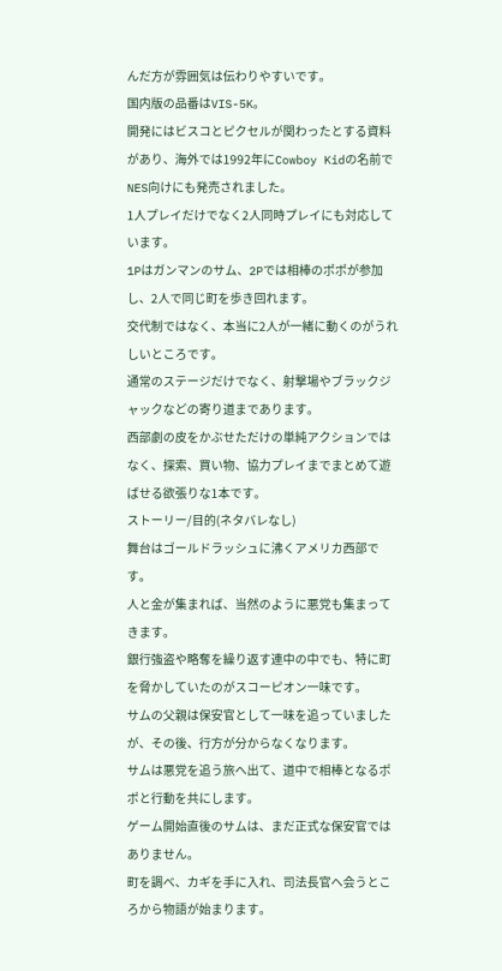んだ方が雰囲気は伝わりやすいです。
国内版の品番はVIS-5K。
開発にはビスコとピクセルが関わったとする資料があり、海外では1992年にCowboy Kidの名前でNES向けにも発売されました。
1人プレイだけでなく2人同時プレイにも対応しています。
1Pはガンマンのサム、2Pでは相棒のポポが参加し、2人で同じ町を歩き回れます。
交代制ではなく、本当に2人が一緒に動くのがうれしいところです。
通常のステージだけでなく、射撃場やブラックジャックなどの寄り道まであります。
西部劇の皮をかぶせただけの単純アクションではなく、探索、買い物、協力プレイまでまとめて遊ばせる欲張りな1本です。
ストーリー/目的(ネタバレなし)
舞台はゴールドラッシュに沸くアメリカ西部です。
人と金が集まれば、当然のように悪党も集まってきます。
銀行強盗や略奪を繰り返す連中の中でも、特に町を脅かしていたのがスコーピオン一味です。
サムの父親は保安官として一味を追っていましたが、その後、行方が分からなくなります。
サムは悪党を追う旅へ出て、道中で相棒となるポポと行動を共にします。
ゲーム開始直後のサムは、まだ正式な保安官ではありません。
町を調べ、カギを手に入れ、司法長官へ会うところから物語が始まります。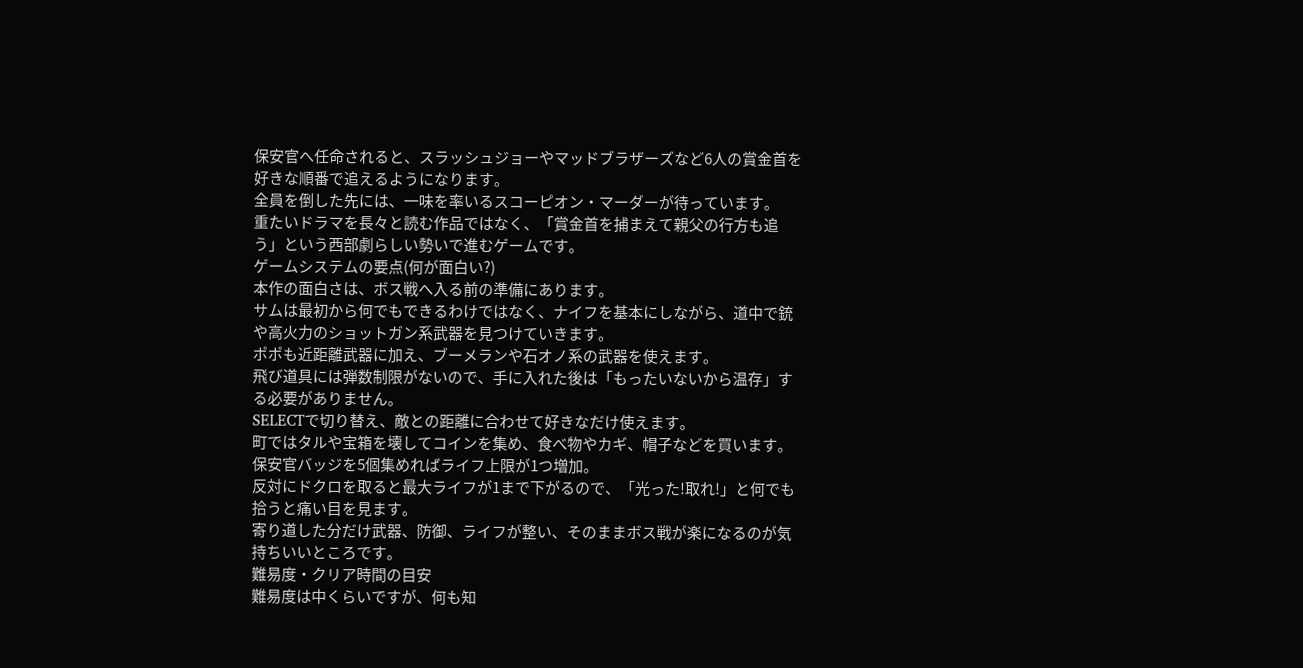保安官へ任命されると、スラッシュジョーやマッドブラザーズなど6人の賞金首を好きな順番で追えるようになります。
全員を倒した先には、一味を率いるスコーピオン・マーダーが待っています。
重たいドラマを長々と読む作品ではなく、「賞金首を捕まえて親父の行方も追う」という西部劇らしい勢いで進むゲームです。
ゲームシステムの要点(何が面白い?)
本作の面白さは、ボス戦へ入る前の準備にあります。
サムは最初から何でもできるわけではなく、ナイフを基本にしながら、道中で銃や高火力のショットガン系武器を見つけていきます。
ポポも近距離武器に加え、ブーメランや石オノ系の武器を使えます。
飛び道具には弾数制限がないので、手に入れた後は「もったいないから温存」する必要がありません。
SELECTで切り替え、敵との距離に合わせて好きなだけ使えます。
町ではタルや宝箱を壊してコインを集め、食べ物やカギ、帽子などを買います。
保安官バッジを5個集めればライフ上限が1つ増加。
反対にドクロを取ると最大ライフが1まで下がるので、「光った!取れ!」と何でも拾うと痛い目を見ます。
寄り道した分だけ武器、防御、ライフが整い、そのままボス戦が楽になるのが気持ちいいところです。
難易度・クリア時間の目安
難易度は中くらいですが、何も知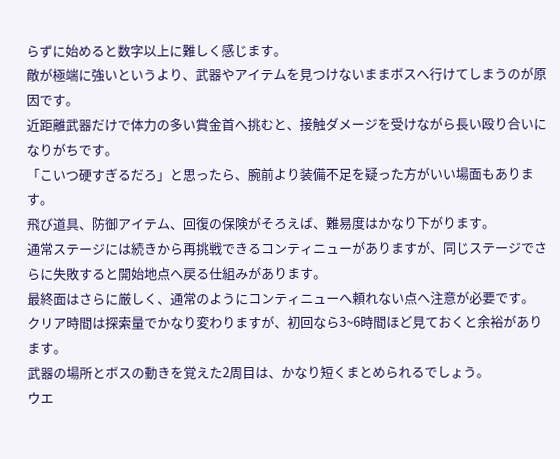らずに始めると数字以上に難しく感じます。
敵が極端に強いというより、武器やアイテムを見つけないままボスへ行けてしまうのが原因です。
近距離武器だけで体力の多い賞金首へ挑むと、接触ダメージを受けながら長い殴り合いになりがちです。
「こいつ硬すぎるだろ」と思ったら、腕前より装備不足を疑った方がいい場面もあります。
飛び道具、防御アイテム、回復の保険がそろえば、難易度はかなり下がります。
通常ステージには続きから再挑戦できるコンティニューがありますが、同じステージでさらに失敗すると開始地点へ戻る仕組みがあります。
最終面はさらに厳しく、通常のようにコンティニューへ頼れない点へ注意が必要です。
クリア時間は探索量でかなり変わりますが、初回なら3~6時間ほど見ておくと余裕があります。
武器の場所とボスの動きを覚えた2周目は、かなり短くまとめられるでしょう。
ウエ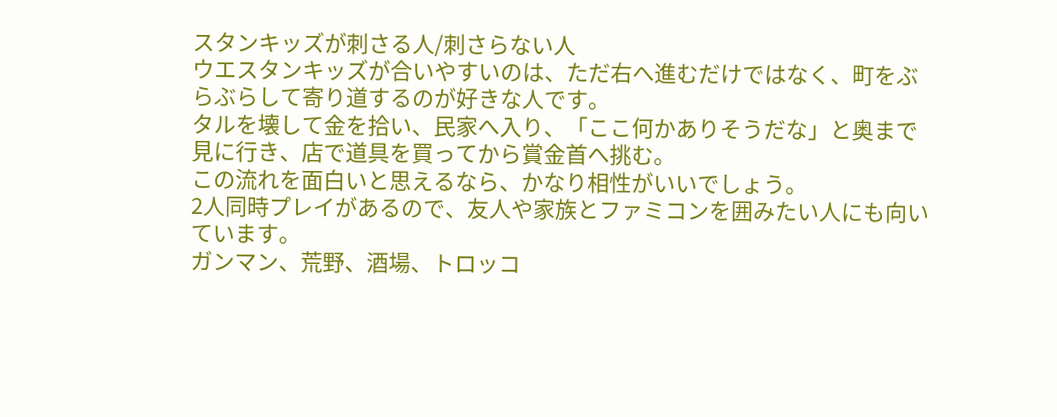スタンキッズが刺さる人/刺さらない人
ウエスタンキッズが合いやすいのは、ただ右へ進むだけではなく、町をぶらぶらして寄り道するのが好きな人です。
タルを壊して金を拾い、民家へ入り、「ここ何かありそうだな」と奥まで見に行き、店で道具を買ってから賞金首へ挑む。
この流れを面白いと思えるなら、かなり相性がいいでしょう。
2人同時プレイがあるので、友人や家族とファミコンを囲みたい人にも向いています。
ガンマン、荒野、酒場、トロッコ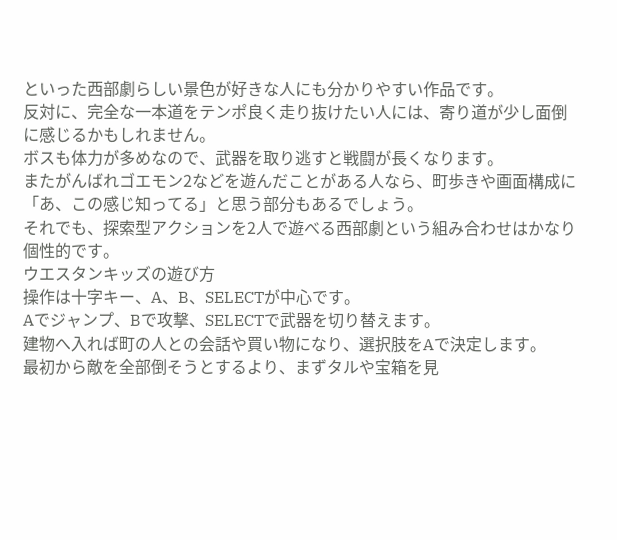といった西部劇らしい景色が好きな人にも分かりやすい作品です。
反対に、完全な一本道をテンポ良く走り抜けたい人には、寄り道が少し面倒に感じるかもしれません。
ボスも体力が多めなので、武器を取り逃すと戦闘が長くなります。
またがんばれゴエモン2などを遊んだことがある人なら、町歩きや画面構成に「あ、この感じ知ってる」と思う部分もあるでしょう。
それでも、探索型アクションを2人で遊べる西部劇という組み合わせはかなり個性的です。
ウエスタンキッズの遊び方
操作は十字キー、A、B、SELECTが中心です。
Aでジャンプ、Bで攻撃、SELECTで武器を切り替えます。
建物へ入れば町の人との会話や買い物になり、選択肢をAで決定します。
最初から敵を全部倒そうとするより、まずタルや宝箱を見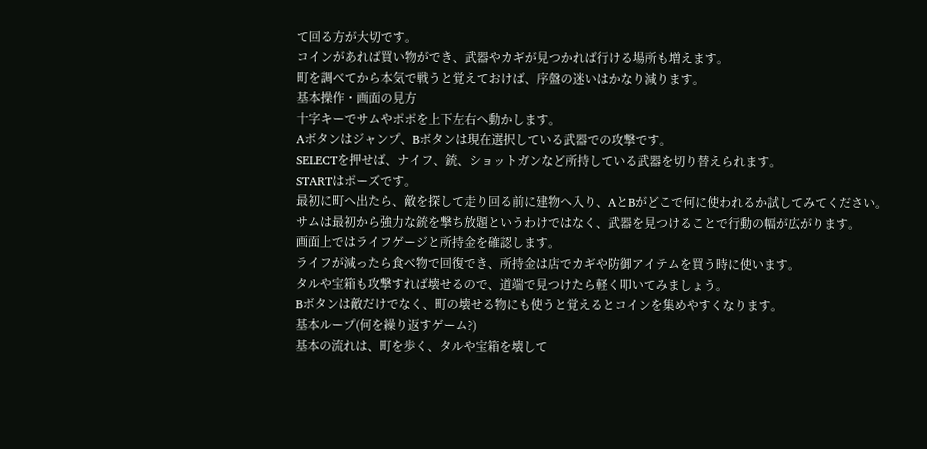て回る方が大切です。
コインがあれば買い物ができ、武器やカギが見つかれば行ける場所も増えます。
町を調べてから本気で戦うと覚えておけば、序盤の迷いはかなり減ります。
基本操作・画面の見方
十字キーでサムやポポを上下左右へ動かします。
Aボタンはジャンプ、Bボタンは現在選択している武器での攻撃です。
SELECTを押せば、ナイフ、銃、ショットガンなど所持している武器を切り替えられます。
STARTはポーズです。
最初に町へ出たら、敵を探して走り回る前に建物へ入り、AとBがどこで何に使われるか試してみてください。
サムは最初から強力な銃を撃ち放題というわけではなく、武器を見つけることで行動の幅が広がります。
画面上ではライフゲージと所持金を確認します。
ライフが減ったら食べ物で回復でき、所持金は店でカギや防御アイテムを買う時に使います。
タルや宝箱も攻撃すれば壊せるので、道端で見つけたら軽く叩いてみましょう。
Bボタンは敵だけでなく、町の壊せる物にも使うと覚えるとコインを集めやすくなります。
基本ループ(何を繰り返すゲーム?)
基本の流れは、町を歩く、タルや宝箱を壊して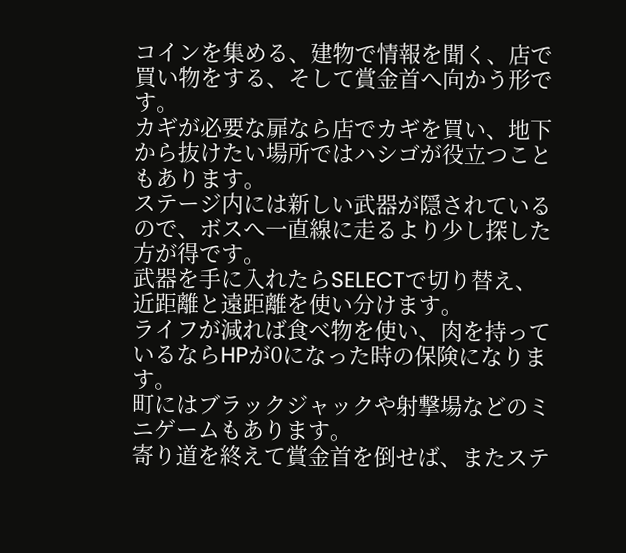コインを集める、建物で情報を聞く、店で買い物をする、そして賞金首へ向かう形です。
カギが必要な扉なら店でカギを買い、地下から抜けたい場所ではハシゴが役立つこともあります。
ステージ内には新しい武器が隠されているので、ボスへ一直線に走るより少し探した方が得です。
武器を手に入れたらSELECTで切り替え、近距離と遠距離を使い分けます。
ライフが減れば食べ物を使い、肉を持っているならHPが0になった時の保険になります。
町にはブラックジャックや射撃場などのミニゲームもあります。
寄り道を終えて賞金首を倒せば、またステ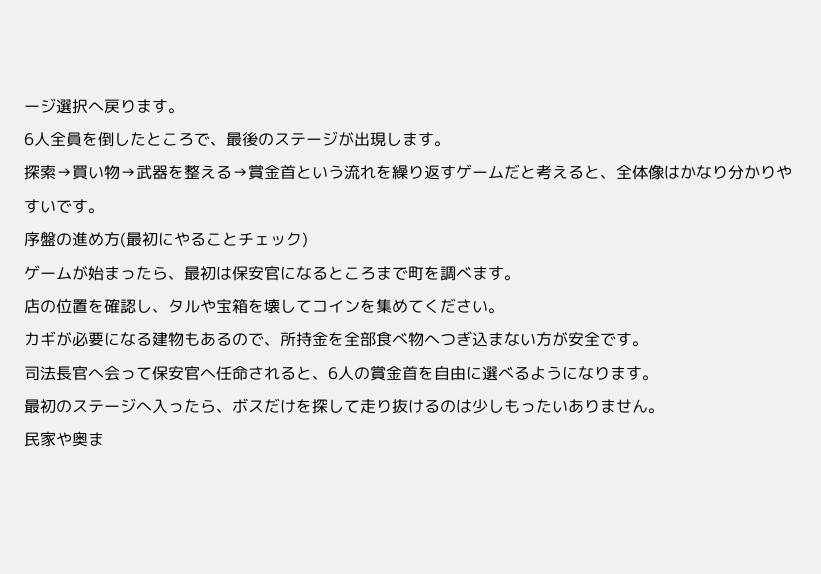ージ選択へ戻ります。
6人全員を倒したところで、最後のステージが出現します。
探索→買い物→武器を整える→賞金首という流れを繰り返すゲームだと考えると、全体像はかなり分かりやすいです。
序盤の進め方(最初にやることチェック)
ゲームが始まったら、最初は保安官になるところまで町を調べます。
店の位置を確認し、タルや宝箱を壊してコインを集めてください。
カギが必要になる建物もあるので、所持金を全部食べ物へつぎ込まない方が安全です。
司法長官へ会って保安官へ任命されると、6人の賞金首を自由に選べるようになります。
最初のステージへ入ったら、ボスだけを探して走り抜けるのは少しもったいありません。
民家や奥ま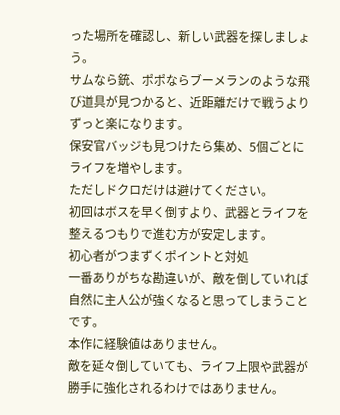った場所を確認し、新しい武器を探しましょう。
サムなら銃、ポポならブーメランのような飛び道具が見つかると、近距離だけで戦うよりずっと楽になります。
保安官バッジも見つけたら集め、5個ごとにライフを増やします。
ただしドクロだけは避けてください。
初回はボスを早く倒すより、武器とライフを整えるつもりで進む方が安定します。
初心者がつまずくポイントと対処
一番ありがちな勘違いが、敵を倒していれば自然に主人公が強くなると思ってしまうことです。
本作に経験値はありません。
敵を延々倒していても、ライフ上限や武器が勝手に強化されるわけではありません。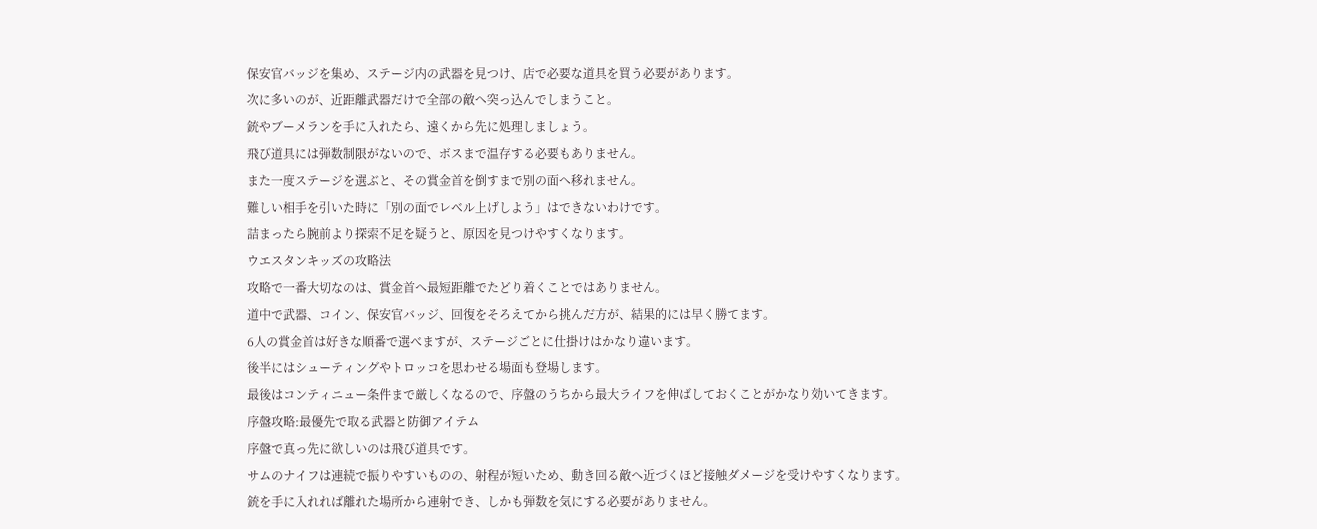保安官バッジを集め、ステージ内の武器を見つけ、店で必要な道具を買う必要があります。
次に多いのが、近距離武器だけで全部の敵へ突っ込んでしまうこと。
銃やブーメランを手に入れたら、遠くから先に処理しましょう。
飛び道具には弾数制限がないので、ボスまで温存する必要もありません。
また一度ステージを選ぶと、その賞金首を倒すまで別の面へ移れません。
難しい相手を引いた時に「別の面でレベル上げしよう」はできないわけです。
詰まったら腕前より探索不足を疑うと、原因を見つけやすくなります。
ウエスタンキッズの攻略法
攻略で一番大切なのは、賞金首へ最短距離でたどり着くことではありません。
道中で武器、コイン、保安官バッジ、回復をそろえてから挑んだ方が、結果的には早く勝てます。
6人の賞金首は好きな順番で選べますが、ステージごとに仕掛けはかなり違います。
後半にはシューティングやトロッコを思わせる場面も登場します。
最後はコンティニュー条件まで厳しくなるので、序盤のうちから最大ライフを伸ばしておくことがかなり効いてきます。
序盤攻略:最優先で取る武器と防御アイテム
序盤で真っ先に欲しいのは飛び道具です。
サムのナイフは連続で振りやすいものの、射程が短いため、動き回る敵へ近づくほど接触ダメージを受けやすくなります。
銃を手に入れれば離れた場所から連射でき、しかも弾数を気にする必要がありません。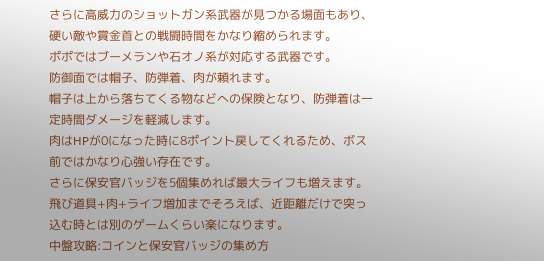さらに高威力のショットガン系武器が見つかる場面もあり、硬い敵や賞金首との戦闘時間をかなり縮められます。
ポポではブーメランや石オノ系が対応する武器です。
防御面では帽子、防弾着、肉が頼れます。
帽子は上から落ちてくる物などへの保険となり、防弾着は一定時間ダメージを軽減します。
肉はHPが0になった時に8ポイント戻してくれるため、ボス前ではかなり心強い存在です。
さらに保安官バッジを5個集めれば最大ライフも増えます。
飛び道具+肉+ライフ増加までそろえば、近距離だけで突っ込む時とは別のゲームくらい楽になります。
中盤攻略:コインと保安官バッジの集め方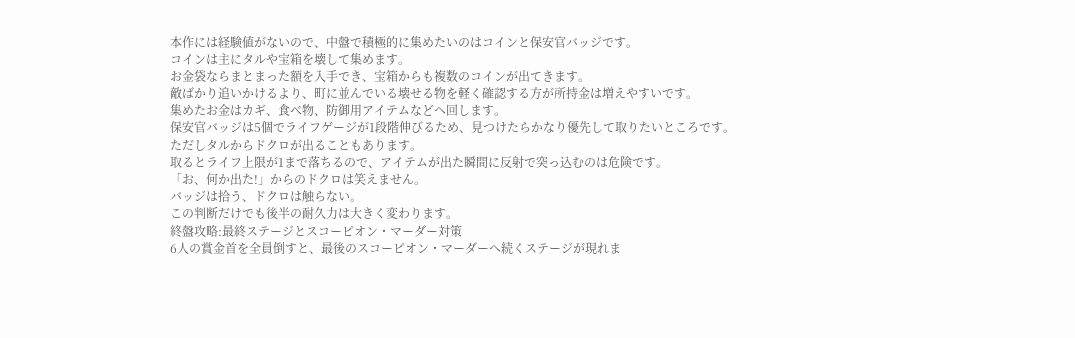本作には経験値がないので、中盤で積極的に集めたいのはコインと保安官バッジです。
コインは主にタルや宝箱を壊して集めます。
お金袋ならまとまった額を入手でき、宝箱からも複数のコインが出てきます。
敵ばかり追いかけるより、町に並んでいる壊せる物を軽く確認する方が所持金は増えやすいです。
集めたお金はカギ、食べ物、防御用アイテムなどへ回します。
保安官バッジは5個でライフゲージが1段階伸びるため、見つけたらかなり優先して取りたいところです。
ただしタルからドクロが出ることもあります。
取るとライフ上限が1まで落ちるので、アイテムが出た瞬間に反射で突っ込むのは危険です。
「お、何か出た!」からのドクロは笑えません。
バッジは拾う、ドクロは触らない。
この判断だけでも後半の耐久力は大きく変わります。
終盤攻略:最終ステージとスコーピオン・マーダー対策
6人の賞金首を全員倒すと、最後のスコーピオン・マーダーへ続くステージが現れま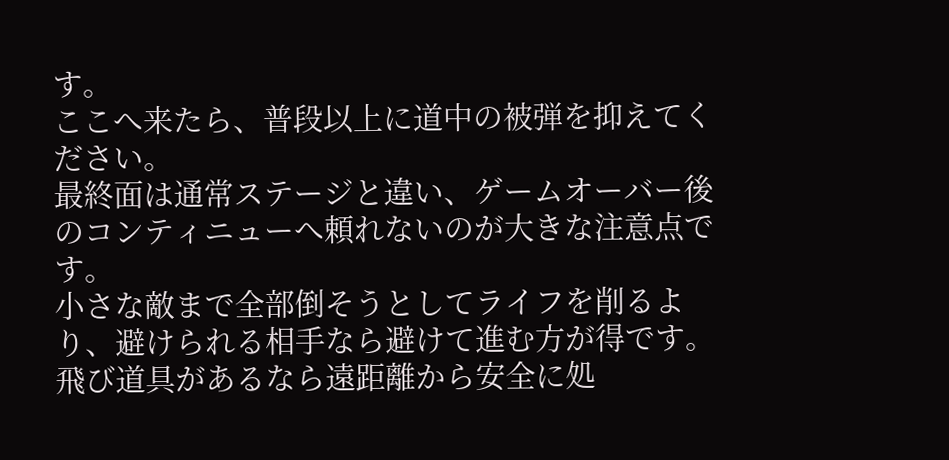す。
ここへ来たら、普段以上に道中の被弾を抑えてください。
最終面は通常ステージと違い、ゲームオーバー後のコンティニューへ頼れないのが大きな注意点です。
小さな敵まで全部倒そうとしてライフを削るより、避けられる相手なら避けて進む方が得です。
飛び道具があるなら遠距離から安全に処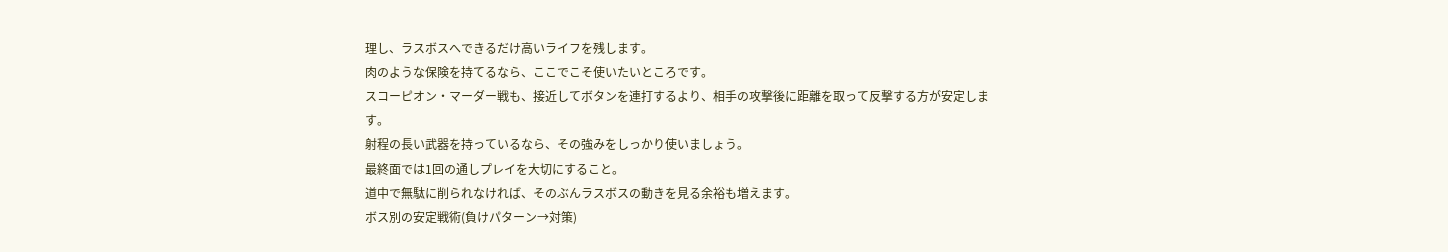理し、ラスボスへできるだけ高いライフを残します。
肉のような保険を持てるなら、ここでこそ使いたいところです。
スコーピオン・マーダー戦も、接近してボタンを連打するより、相手の攻撃後に距離を取って反撃する方が安定します。
射程の長い武器を持っているなら、その強みをしっかり使いましょう。
最終面では1回の通しプレイを大切にすること。
道中で無駄に削られなければ、そのぶんラスボスの動きを見る余裕も増えます。
ボス別の安定戦術(負けパターン→対策)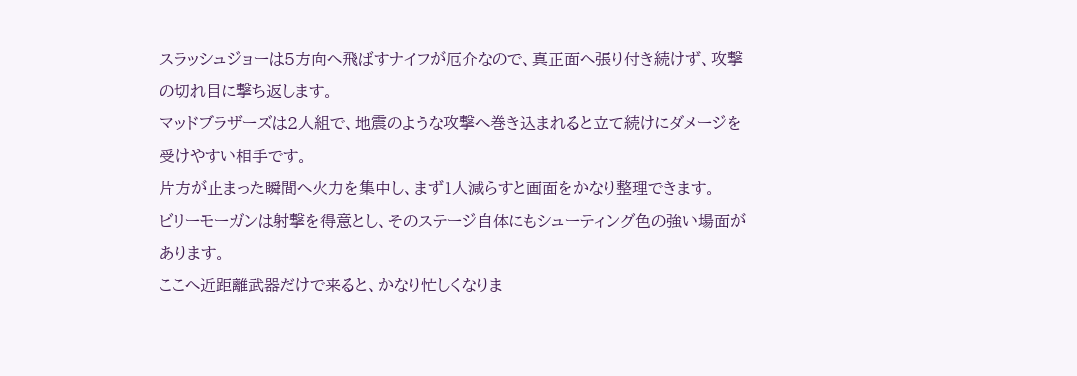スラッシュジョーは5方向へ飛ばすナイフが厄介なので、真正面へ張り付き続けず、攻撃の切れ目に撃ち返します。
マッドブラザーズは2人組で、地震のような攻撃へ巻き込まれると立て続けにダメージを受けやすい相手です。
片方が止まった瞬間へ火力を集中し、まず1人減らすと画面をかなり整理できます。
ビリーモーガンは射撃を得意とし、そのステージ自体にもシューティング色の強い場面があります。
ここへ近距離武器だけで来ると、かなり忙しくなりま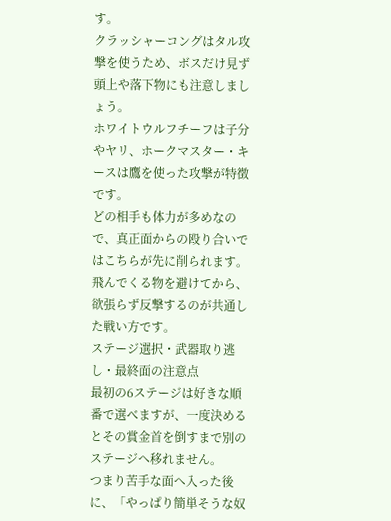す。
クラッシャーコングはタル攻撃を使うため、ボスだけ見ず頭上や落下物にも注意しましょう。
ホワイトウルフチーフは子分やヤリ、ホークマスター・キースは鷹を使った攻撃が特徴です。
どの相手も体力が多めなので、真正面からの殴り合いではこちらが先に削られます。
飛んでくる物を避けてから、欲張らず反撃するのが共通した戦い方です。
ステージ選択・武器取り逃し・最終面の注意点
最初の6ステージは好きな順番で選べますが、一度決めるとその賞金首を倒すまで別のステージへ移れません。
つまり苦手な面へ入った後に、「やっぱり簡単そうな奴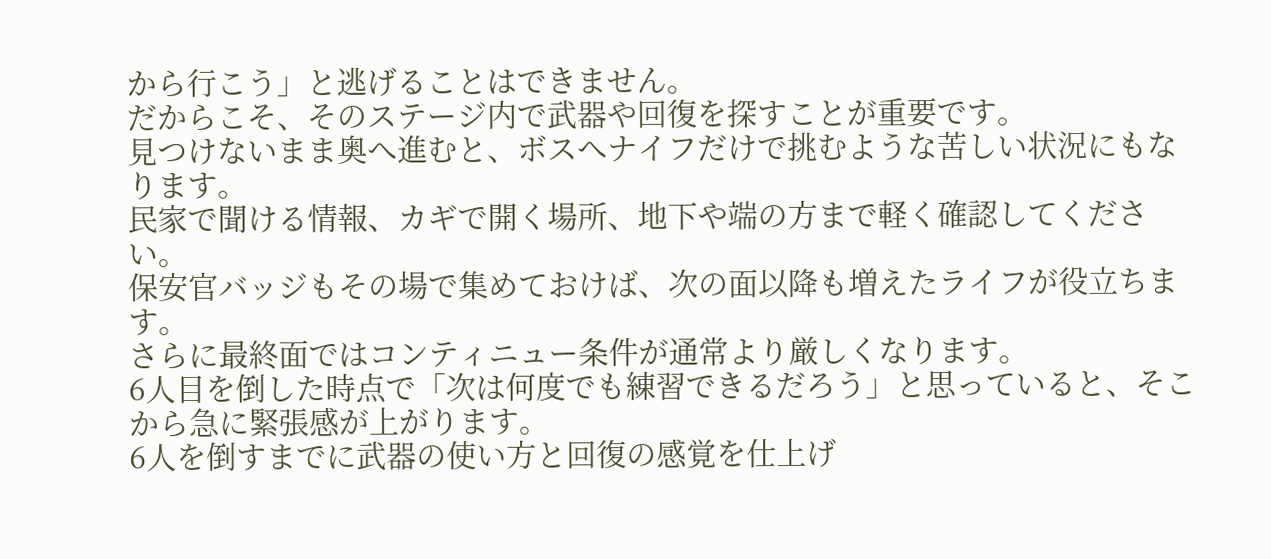から行こう」と逃げることはできません。
だからこそ、そのステージ内で武器や回復を探すことが重要です。
見つけないまま奥へ進むと、ボスへナイフだけで挑むような苦しい状況にもなります。
民家で聞ける情報、カギで開く場所、地下や端の方まで軽く確認してください。
保安官バッジもその場で集めておけば、次の面以降も増えたライフが役立ちます。
さらに最終面ではコンティニュー条件が通常より厳しくなります。
6人目を倒した時点で「次は何度でも練習できるだろう」と思っていると、そこから急に緊張感が上がります。
6人を倒すまでに武器の使い方と回復の感覚を仕上げ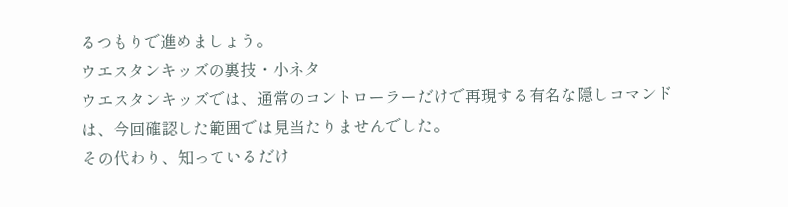るつもりで進めましょう。
ウエスタンキッズの裏技・小ネタ
ウエスタンキッズでは、通常のコントローラーだけで再現する有名な隠しコマンドは、今回確認した範囲では見当たりませんでした。
その代わり、知っているだけ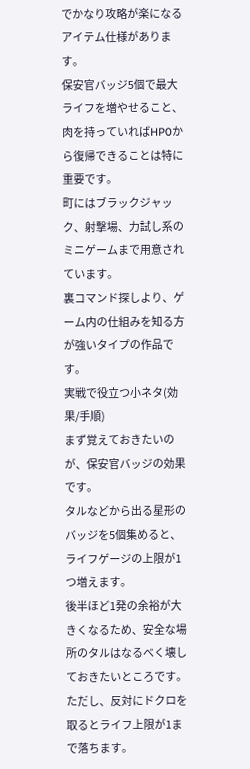でかなり攻略が楽になるアイテム仕様があります。
保安官バッジ5個で最大ライフを増やせること、肉を持っていればHP0から復帰できることは特に重要です。
町にはブラックジャック、射撃場、力試し系のミニゲームまで用意されています。
裏コマンド探しより、ゲーム内の仕組みを知る方が強いタイプの作品です。
実戦で役立つ小ネタ(効果/手順)
まず覚えておきたいのが、保安官バッジの効果です。
タルなどから出る星形のバッジを5個集めると、ライフゲージの上限が1つ増えます。
後半ほど1発の余裕が大きくなるため、安全な場所のタルはなるべく壊しておきたいところです。
ただし、反対にドクロを取るとライフ上限が1まで落ちます。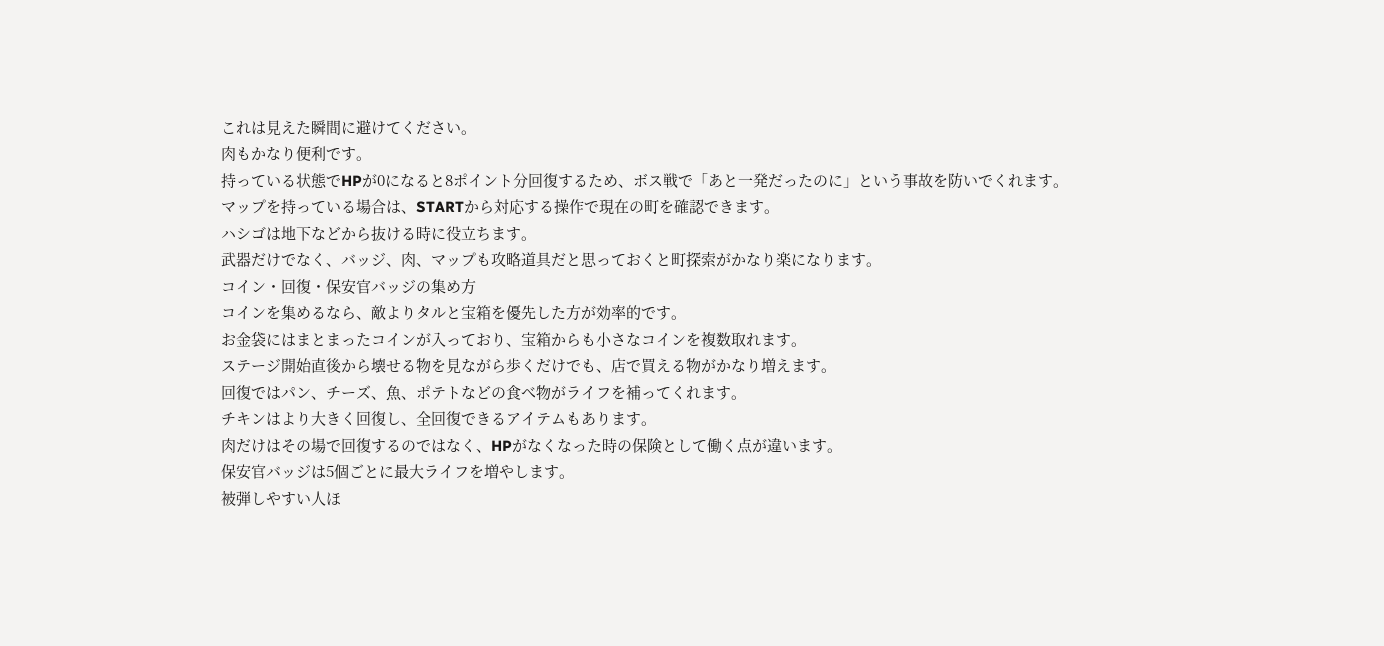これは見えた瞬間に避けてください。
肉もかなり便利です。
持っている状態でHPが0になると8ポイント分回復するため、ボス戦で「あと一発だったのに」という事故を防いでくれます。
マップを持っている場合は、STARTから対応する操作で現在の町を確認できます。
ハシゴは地下などから抜ける時に役立ちます。
武器だけでなく、バッジ、肉、マップも攻略道具だと思っておくと町探索がかなり楽になります。
コイン・回復・保安官バッジの集め方
コインを集めるなら、敵よりタルと宝箱を優先した方が効率的です。
お金袋にはまとまったコインが入っており、宝箱からも小さなコインを複数取れます。
ステージ開始直後から壊せる物を見ながら歩くだけでも、店で買える物がかなり増えます。
回復ではパン、チーズ、魚、ポテトなどの食べ物がライフを補ってくれます。
チキンはより大きく回復し、全回復できるアイテムもあります。
肉だけはその場で回復するのではなく、HPがなくなった時の保険として働く点が違います。
保安官バッジは5個ごとに最大ライフを増やします。
被弾しやすい人ほ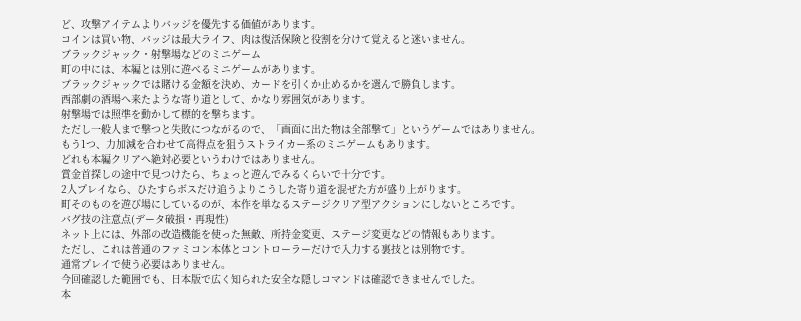ど、攻撃アイテムよりバッジを優先する価値があります。
コインは買い物、バッジは最大ライフ、肉は復活保険と役割を分けて覚えると迷いません。
ブラックジャック・射撃場などのミニゲーム
町の中には、本編とは別に遊べるミニゲームがあります。
ブラックジャックでは賭ける金額を決め、カードを引くか止めるかを選んで勝負します。
西部劇の酒場へ来たような寄り道として、かなり雰囲気があります。
射撃場では照準を動かして標的を撃ちます。
ただし一般人まで撃つと失敗につながるので、「画面に出た物は全部撃て」というゲームではありません。
もう1つ、力加減を合わせて高得点を狙うストライカー系のミニゲームもあります。
どれも本編クリアへ絶対必要というわけではありません。
賞金首探しの途中で見つけたら、ちょっと遊んでみるくらいで十分です。
2人プレイなら、ひたすらボスだけ追うよりこうした寄り道を混ぜた方が盛り上がります。
町そのものを遊び場にしているのが、本作を単なるステージクリア型アクションにしないところです。
バグ技の注意点(データ破損・再現性)
ネット上には、外部の改造機能を使った無敵、所持金変更、ステージ変更などの情報もあります。
ただし、これは普通のファミコン本体とコントローラーだけで入力する裏技とは別物です。
通常プレイで使う必要はありません。
今回確認した範囲でも、日本版で広く知られた安全な隠しコマンドは確認できませんでした。
本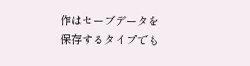作はセーブデータを保存するタイプでも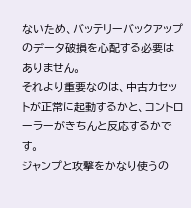ないため、バッテリーバックアップのデータ破損を心配する必要はありません。
それより重要なのは、中古カセットが正常に起動するかと、コントローラーがきちんと反応するかです。
ジャンプと攻撃をかなり使うの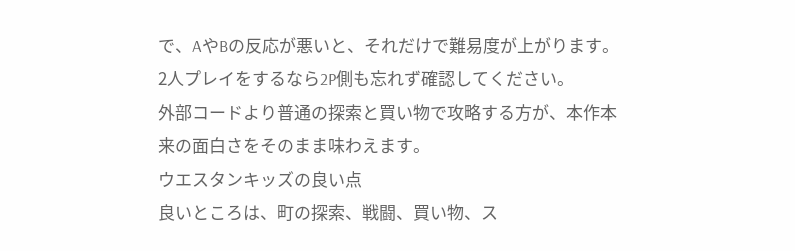で、AやBの反応が悪いと、それだけで難易度が上がります。
2人プレイをするなら2P側も忘れず確認してください。
外部コードより普通の探索と買い物で攻略する方が、本作本来の面白さをそのまま味わえます。
ウエスタンキッズの良い点
良いところは、町の探索、戦闘、買い物、ス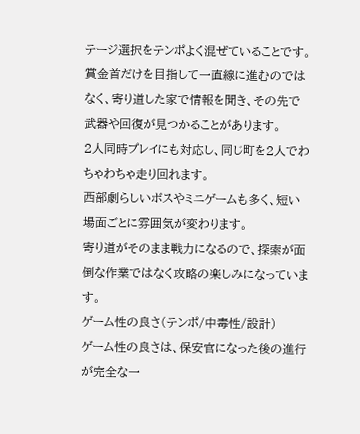テージ選択をテンポよく混ぜていることです。
賞金首だけを目指して一直線に進むのではなく、寄り道した家で情報を聞き、その先で武器や回復が見つかることがあります。
2人同時プレイにも対応し、同じ町を2人でわちゃわちゃ走り回れます。
西部劇らしいボスやミニゲームも多く、短い場面ごとに雰囲気が変わります。
寄り道がそのまま戦力になるので、探索が面倒な作業ではなく攻略の楽しみになっています。
ゲーム性の良さ(テンポ/中毒性/設計)
ゲーム性の良さは、保安官になった後の進行が完全な一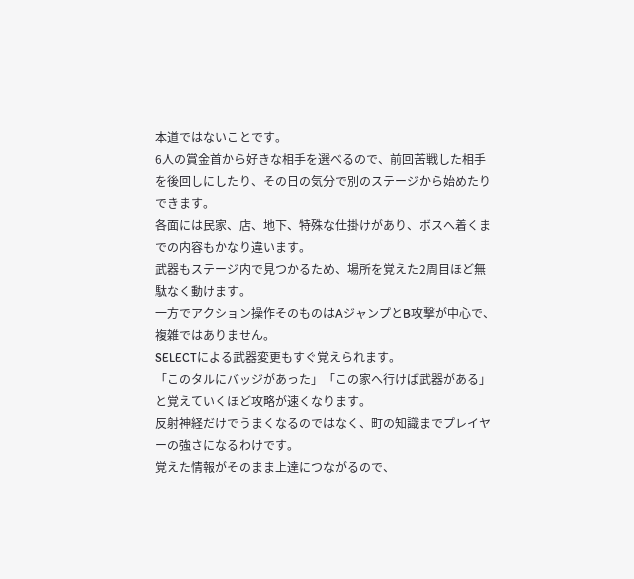本道ではないことです。
6人の賞金首から好きな相手を選べるので、前回苦戦した相手を後回しにしたり、その日の気分で別のステージから始めたりできます。
各面には民家、店、地下、特殊な仕掛けがあり、ボスへ着くまでの内容もかなり違います。
武器もステージ内で見つかるため、場所を覚えた2周目ほど無駄なく動けます。
一方でアクション操作そのものはAジャンプとB攻撃が中心で、複雑ではありません。
SELECTによる武器変更もすぐ覚えられます。
「このタルにバッジがあった」「この家へ行けば武器がある」と覚えていくほど攻略が速くなります。
反射神経だけでうまくなるのではなく、町の知識までプレイヤーの強さになるわけです。
覚えた情報がそのまま上達につながるので、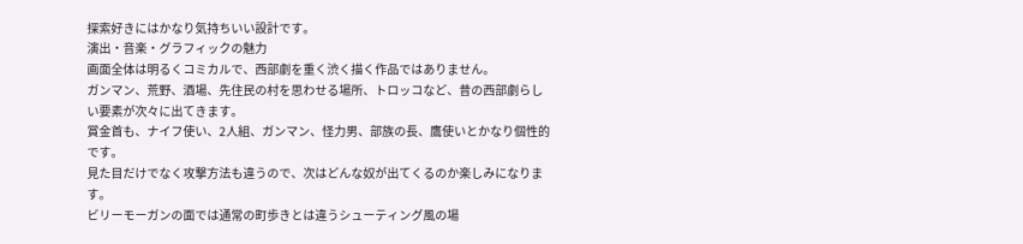探索好きにはかなり気持ちいい設計です。
演出・音楽・グラフィックの魅力
画面全体は明るくコミカルで、西部劇を重く渋く描く作品ではありません。
ガンマン、荒野、酒場、先住民の村を思わせる場所、トロッコなど、昔の西部劇らしい要素が次々に出てきます。
賞金首も、ナイフ使い、2人組、ガンマン、怪力男、部族の長、鷹使いとかなり個性的です。
見た目だけでなく攻撃方法も違うので、次はどんな奴が出てくるのか楽しみになります。
ビリーモーガンの面では通常の町歩きとは違うシューティング風の場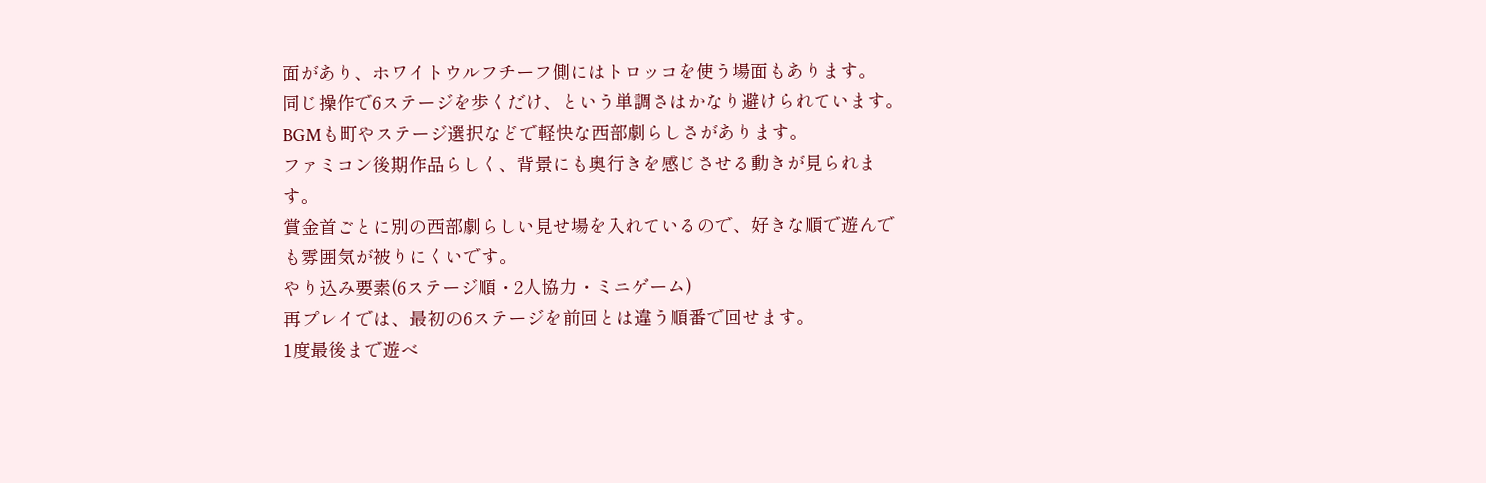面があり、ホワイトウルフチーフ側にはトロッコを使う場面もあります。
同じ操作で6ステージを歩くだけ、という単調さはかなり避けられています。
BGMも町やステージ選択などで軽快な西部劇らしさがあります。
ファミコン後期作品らしく、背景にも奥行きを感じさせる動きが見られます。
賞金首ごとに別の西部劇らしい見せ場を入れているので、好きな順で遊んでも雰囲気が被りにくいです。
やり込み要素(6ステージ順・2人協力・ミニゲーム)
再プレイでは、最初の6ステージを前回とは違う順番で回せます。
1度最後まで遊べ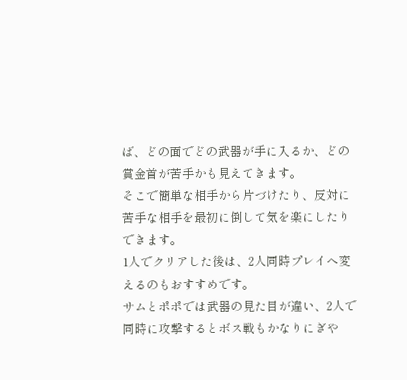ば、どの面でどの武器が手に入るか、どの賞金首が苦手かも見えてきます。
そこで簡単な相手から片づけたり、反対に苦手な相手を最初に倒して気を楽にしたりできます。
1人でクリアした後は、2人同時プレイへ変えるのもおすすめです。
サムとポポでは武器の見た目が違い、2人で同時に攻撃するとボス戦もかなりにぎや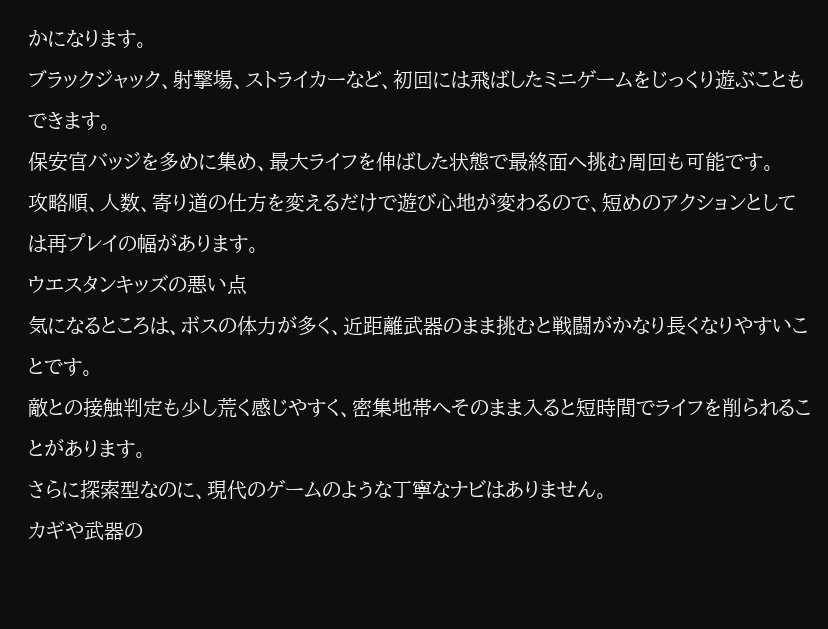かになります。
ブラックジャック、射撃場、ストライカーなど、初回には飛ばしたミニゲームをじっくり遊ぶこともできます。
保安官バッジを多めに集め、最大ライフを伸ばした状態で最終面へ挑む周回も可能です。
攻略順、人数、寄り道の仕方を変えるだけで遊び心地が変わるので、短めのアクションとしては再プレイの幅があります。
ウエスタンキッズの悪い点
気になるところは、ボスの体力が多く、近距離武器のまま挑むと戦闘がかなり長くなりやすいことです。
敵との接触判定も少し荒く感じやすく、密集地帯へそのまま入ると短時間でライフを削られることがあります。
さらに探索型なのに、現代のゲームのような丁寧なナビはありません。
カギや武器の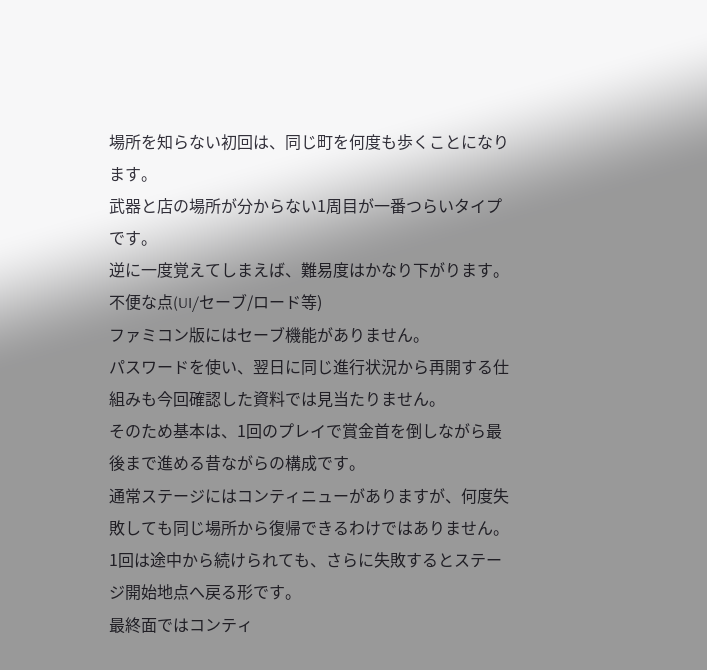場所を知らない初回は、同じ町を何度も歩くことになります。
武器と店の場所が分からない1周目が一番つらいタイプです。
逆に一度覚えてしまえば、難易度はかなり下がります。
不便な点(UI/セーブ/ロード等)
ファミコン版にはセーブ機能がありません。
パスワードを使い、翌日に同じ進行状況から再開する仕組みも今回確認した資料では見当たりません。
そのため基本は、1回のプレイで賞金首を倒しながら最後まで進める昔ながらの構成です。
通常ステージにはコンティニューがありますが、何度失敗しても同じ場所から復帰できるわけではありません。
1回は途中から続けられても、さらに失敗するとステージ開始地点へ戻る形です。
最終面ではコンティ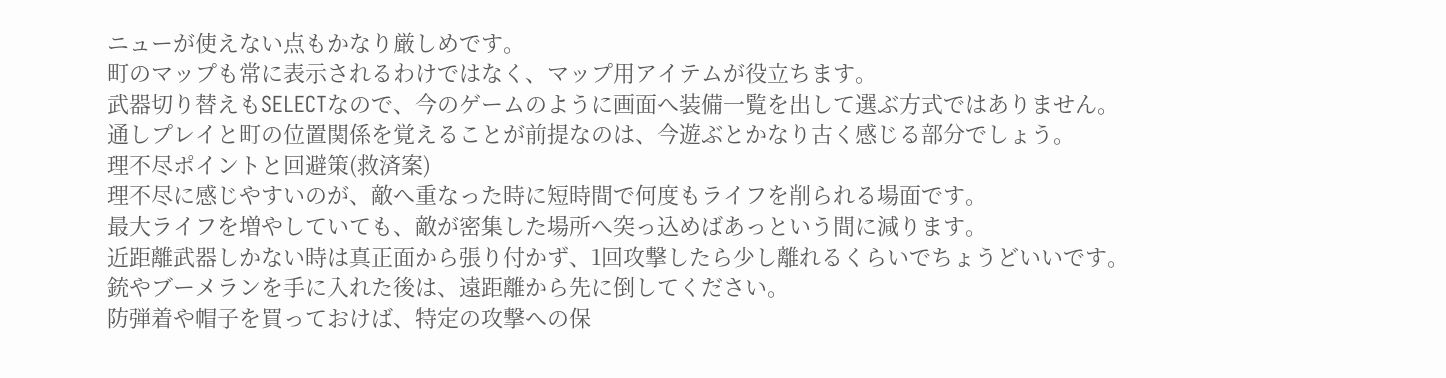ニューが使えない点もかなり厳しめです。
町のマップも常に表示されるわけではなく、マップ用アイテムが役立ちます。
武器切り替えもSELECTなので、今のゲームのように画面へ装備一覧を出して選ぶ方式ではありません。
通しプレイと町の位置関係を覚えることが前提なのは、今遊ぶとかなり古く感じる部分でしょう。
理不尽ポイントと回避策(救済案)
理不尽に感じやすいのが、敵へ重なった時に短時間で何度もライフを削られる場面です。
最大ライフを増やしていても、敵が密集した場所へ突っ込めばあっという間に減ります。
近距離武器しかない時は真正面から張り付かず、1回攻撃したら少し離れるくらいでちょうどいいです。
銃やブーメランを手に入れた後は、遠距離から先に倒してください。
防弾着や帽子を買っておけば、特定の攻撃への保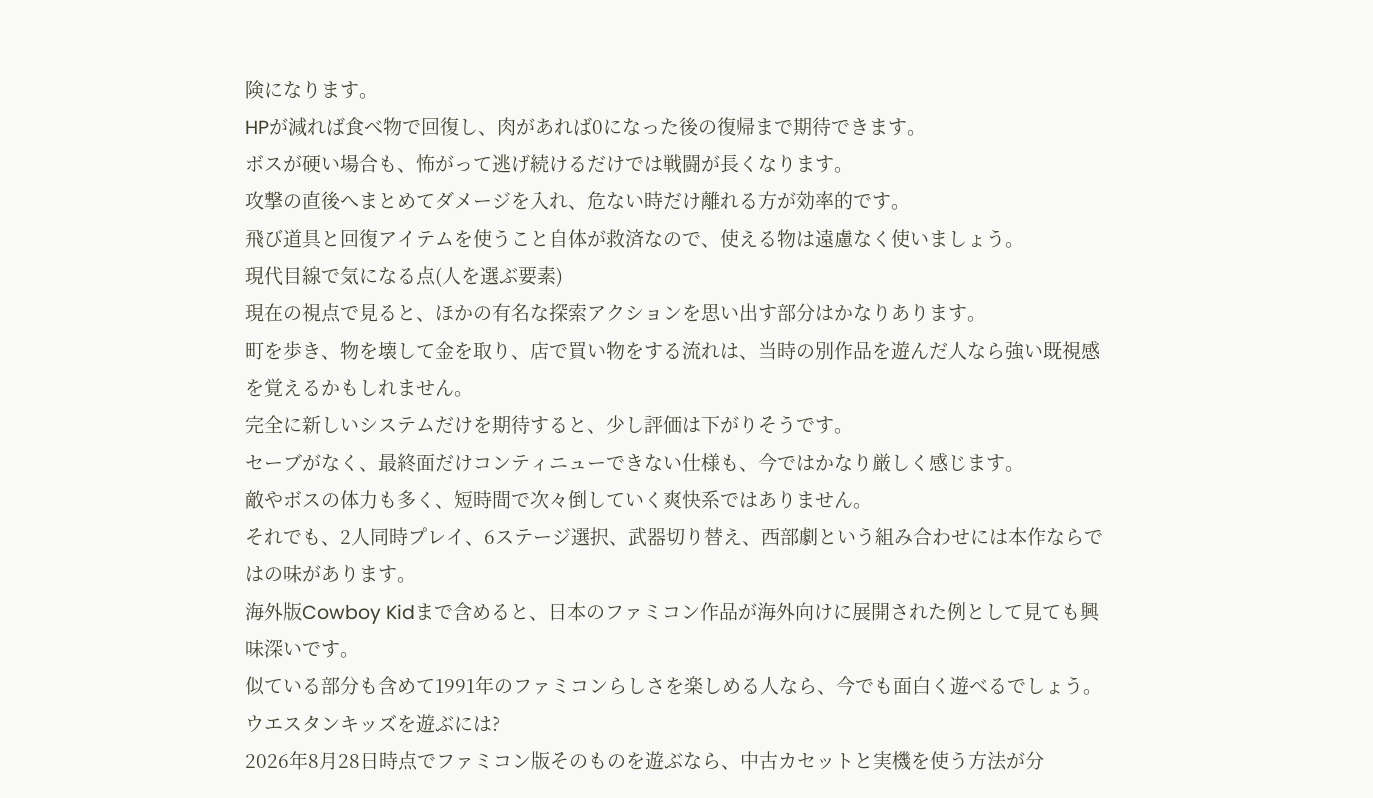険になります。
HPが減れば食べ物で回復し、肉があれば0になった後の復帰まで期待できます。
ボスが硬い場合も、怖がって逃げ続けるだけでは戦闘が長くなります。
攻撃の直後へまとめてダメージを入れ、危ない時だけ離れる方が効率的です。
飛び道具と回復アイテムを使うこと自体が救済なので、使える物は遠慮なく使いましょう。
現代目線で気になる点(人を選ぶ要素)
現在の視点で見ると、ほかの有名な探索アクションを思い出す部分はかなりあります。
町を歩き、物を壊して金を取り、店で買い物をする流れは、当時の別作品を遊んだ人なら強い既視感を覚えるかもしれません。
完全に新しいシステムだけを期待すると、少し評価は下がりそうです。
セーブがなく、最終面だけコンティニューできない仕様も、今ではかなり厳しく感じます。
敵やボスの体力も多く、短時間で次々倒していく爽快系ではありません。
それでも、2人同時プレイ、6ステージ選択、武器切り替え、西部劇という組み合わせには本作ならではの味があります。
海外版Cowboy Kidまで含めると、日本のファミコン作品が海外向けに展開された例として見ても興味深いです。
似ている部分も含めて1991年のファミコンらしさを楽しめる人なら、今でも面白く遊べるでしょう。
ウエスタンキッズを遊ぶには?
2026年8月28日時点でファミコン版そのものを遊ぶなら、中古カセットと実機を使う方法が分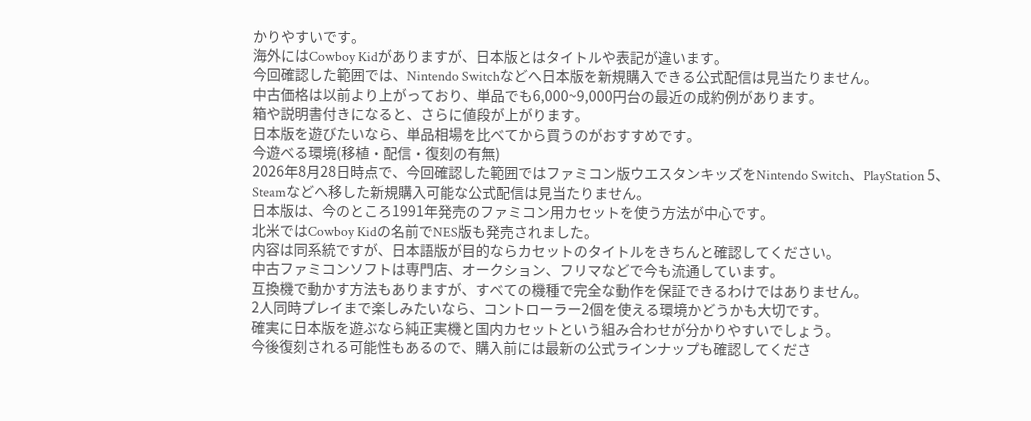かりやすいです。
海外にはCowboy Kidがありますが、日本版とはタイトルや表記が違います。
今回確認した範囲では、Nintendo Switchなどへ日本版を新規購入できる公式配信は見当たりません。
中古価格は以前より上がっており、単品でも6,000~9,000円台の最近の成約例があります。
箱や説明書付きになると、さらに値段が上がります。
日本版を遊びたいなら、単品相場を比べてから買うのがおすすめです。
今遊べる環境(移植・配信・復刻の有無)
2026年8月28日時点で、今回確認した範囲ではファミコン版ウエスタンキッズをNintendo Switch、PlayStation 5、Steamなどへ移した新規購入可能な公式配信は見当たりません。
日本版は、今のところ1991年発売のファミコン用カセットを使う方法が中心です。
北米ではCowboy Kidの名前でNES版も発売されました。
内容は同系統ですが、日本語版が目的ならカセットのタイトルをきちんと確認してください。
中古ファミコンソフトは専門店、オークション、フリマなどで今も流通しています。
互換機で動かす方法もありますが、すべての機種で完全な動作を保証できるわけではありません。
2人同時プレイまで楽しみたいなら、コントローラー2個を使える環境かどうかも大切です。
確実に日本版を遊ぶなら純正実機と国内カセットという組み合わせが分かりやすいでしょう。
今後復刻される可能性もあるので、購入前には最新の公式ラインナップも確認してくださ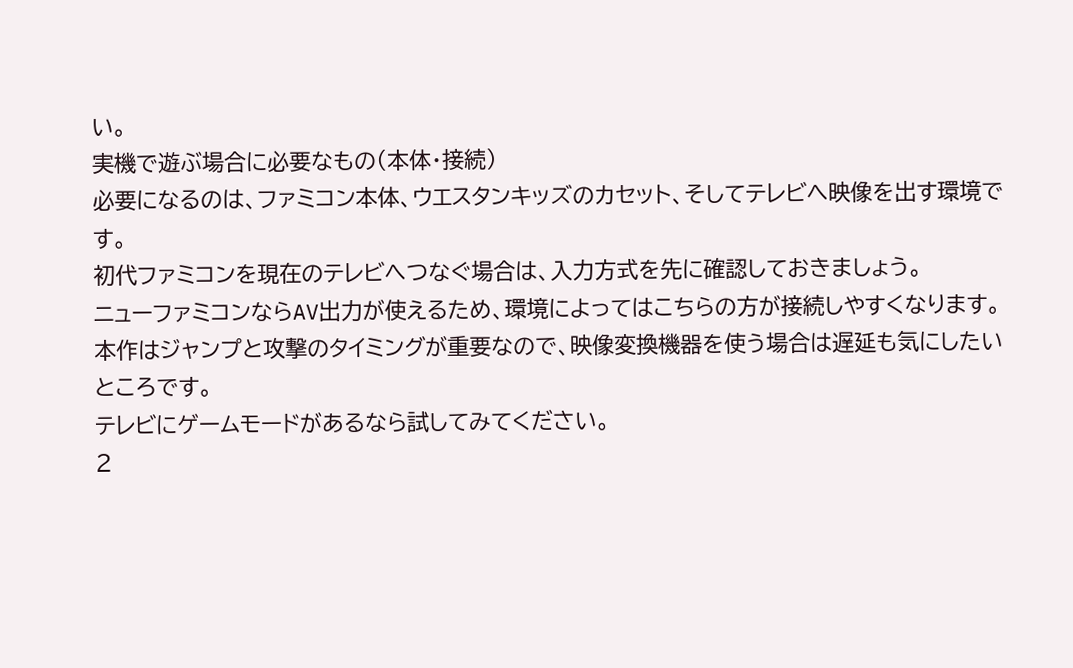い。
実機で遊ぶ場合に必要なもの(本体・接続)
必要になるのは、ファミコン本体、ウエスタンキッズのカセット、そしてテレビへ映像を出す環境です。
初代ファミコンを現在のテレビへつなぐ場合は、入力方式を先に確認しておきましょう。
ニューファミコンならAV出力が使えるため、環境によってはこちらの方が接続しやすくなります。
本作はジャンプと攻撃のタイミングが重要なので、映像変換機器を使う場合は遅延も気にしたいところです。
テレビにゲームモードがあるなら試してみてください。
2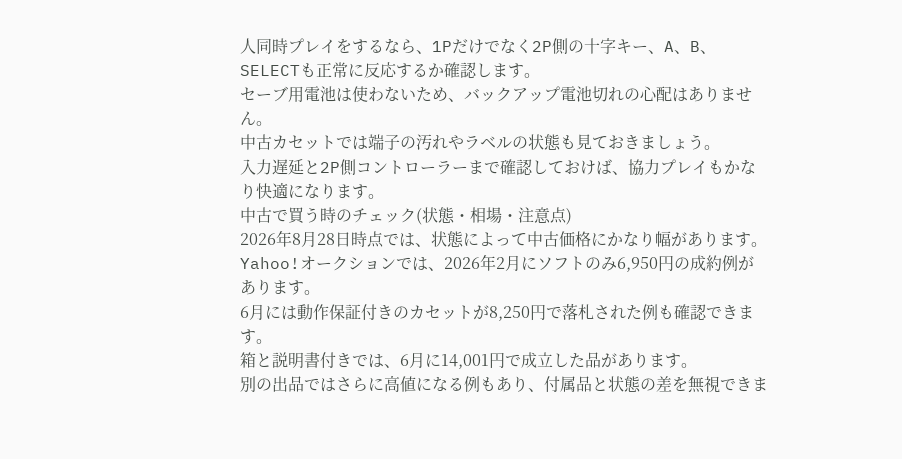人同時プレイをするなら、1Pだけでなく2P側の十字キー、A、B、SELECTも正常に反応するか確認します。
セーブ用電池は使わないため、バックアップ電池切れの心配はありません。
中古カセットでは端子の汚れやラベルの状態も見ておきましょう。
入力遅延と2P側コントローラーまで確認しておけば、協力プレイもかなり快適になります。
中古で買う時のチェック(状態・相場・注意点)
2026年8月28日時点では、状態によって中古価格にかなり幅があります。
Yahoo!オークションでは、2026年2月にソフトのみ6,950円の成約例があります。
6月には動作保証付きのカセットが8,250円で落札された例も確認できます。
箱と説明書付きでは、6月に14,001円で成立した品があります。
別の出品ではさらに高値になる例もあり、付属品と状態の差を無視できま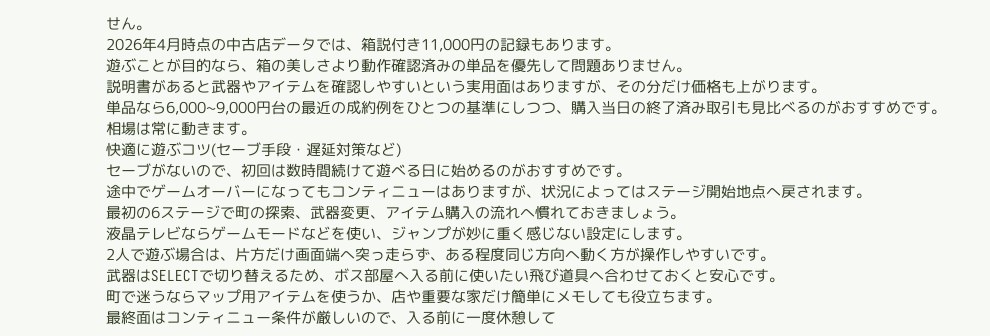せん。
2026年4月時点の中古店データでは、箱説付き11,000円の記録もあります。
遊ぶことが目的なら、箱の美しさより動作確認済みの単品を優先して問題ありません。
説明書があると武器やアイテムを確認しやすいという実用面はありますが、その分だけ価格も上がります。
単品なら6,000~9,000円台の最近の成約例をひとつの基準にしつつ、購入当日の終了済み取引も見比べるのがおすすめです。
相場は常に動きます。
快適に遊ぶコツ(セーブ手段・遅延対策など)
セーブがないので、初回は数時間続けて遊べる日に始めるのがおすすめです。
途中でゲームオーバーになってもコンティニューはありますが、状況によってはステージ開始地点へ戻されます。
最初の6ステージで町の探索、武器変更、アイテム購入の流れへ慣れておきましょう。
液晶テレビならゲームモードなどを使い、ジャンプが妙に重く感じない設定にします。
2人で遊ぶ場合は、片方だけ画面端へ突っ走らず、ある程度同じ方向へ動く方が操作しやすいです。
武器はSELECTで切り替えるため、ボス部屋へ入る前に使いたい飛び道具へ合わせておくと安心です。
町で迷うならマップ用アイテムを使うか、店や重要な家だけ簡単にメモしても役立ちます。
最終面はコンティニュー条件が厳しいので、入る前に一度休憩して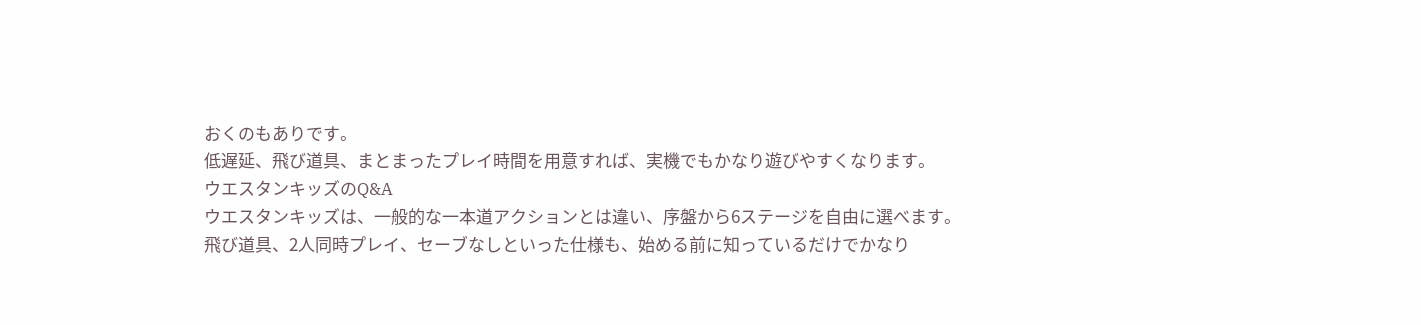おくのもありです。
低遅延、飛び道具、まとまったプレイ時間を用意すれば、実機でもかなり遊びやすくなります。
ウエスタンキッズのQ&A
ウエスタンキッズは、一般的な一本道アクションとは違い、序盤から6ステージを自由に選べます。
飛び道具、2人同時プレイ、セーブなしといった仕様も、始める前に知っているだけでかなり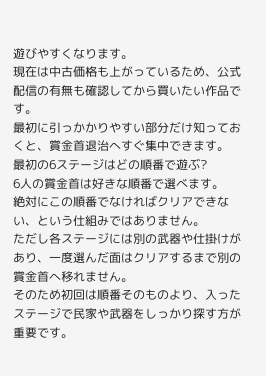遊びやすくなります。
現在は中古価格も上がっているため、公式配信の有無も確認してから買いたい作品です。
最初に引っかかりやすい部分だけ知っておくと、賞金首退治へすぐ集中できます。
最初の6ステージはどの順番で遊ぶ?
6人の賞金首は好きな順番で選べます。
絶対にこの順番でなければクリアできない、という仕組みではありません。
ただし各ステージには別の武器や仕掛けがあり、一度選んだ面はクリアするまで別の賞金首へ移れません。
そのため初回は順番そのものより、入ったステージで民家や武器をしっかり探す方が重要です。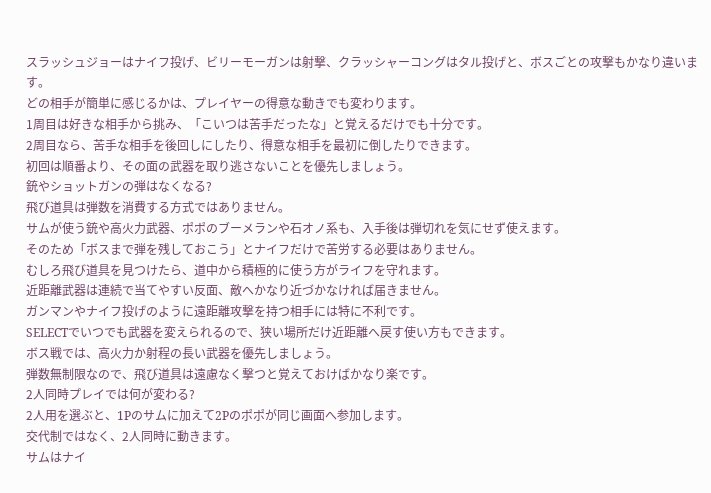スラッシュジョーはナイフ投げ、ビリーモーガンは射撃、クラッシャーコングはタル投げと、ボスごとの攻撃もかなり違います。
どの相手が簡単に感じるかは、プレイヤーの得意な動きでも変わります。
1周目は好きな相手から挑み、「こいつは苦手だったな」と覚えるだけでも十分です。
2周目なら、苦手な相手を後回しにしたり、得意な相手を最初に倒したりできます。
初回は順番より、その面の武器を取り逃さないことを優先しましょう。
銃やショットガンの弾はなくなる?
飛び道具は弾数を消費する方式ではありません。
サムが使う銃や高火力武器、ポポのブーメランや石オノ系も、入手後は弾切れを気にせず使えます。
そのため「ボスまで弾を残しておこう」とナイフだけで苦労する必要はありません。
むしろ飛び道具を見つけたら、道中から積極的に使う方がライフを守れます。
近距離武器は連続で当てやすい反面、敵へかなり近づかなければ届きません。
ガンマンやナイフ投げのように遠距離攻撃を持つ相手には特に不利です。
SELECTでいつでも武器を変えられるので、狭い場所だけ近距離へ戻す使い方もできます。
ボス戦では、高火力か射程の長い武器を優先しましょう。
弾数無制限なので、飛び道具は遠慮なく撃つと覚えておけばかなり楽です。
2人同時プレイでは何が変わる?
2人用を選ぶと、1Pのサムに加えて2Pのポポが同じ画面へ参加します。
交代制ではなく、2人同時に動きます。
サムはナイ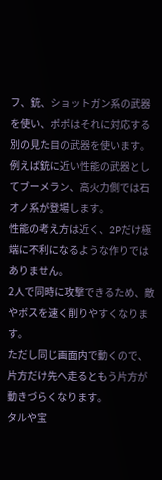フ、銃、ショットガン系の武器を使い、ポポはそれに対応する別の見た目の武器を使います。
例えば銃に近い性能の武器としてブーメラン、高火力側では石オノ系が登場します。
性能の考え方は近く、2Pだけ極端に不利になるような作りではありません。
2人で同時に攻撃できるため、敵やボスを速く削りやすくなります。
ただし同じ画面内で動くので、片方だけ先へ走るともう片方が動きづらくなります。
タルや宝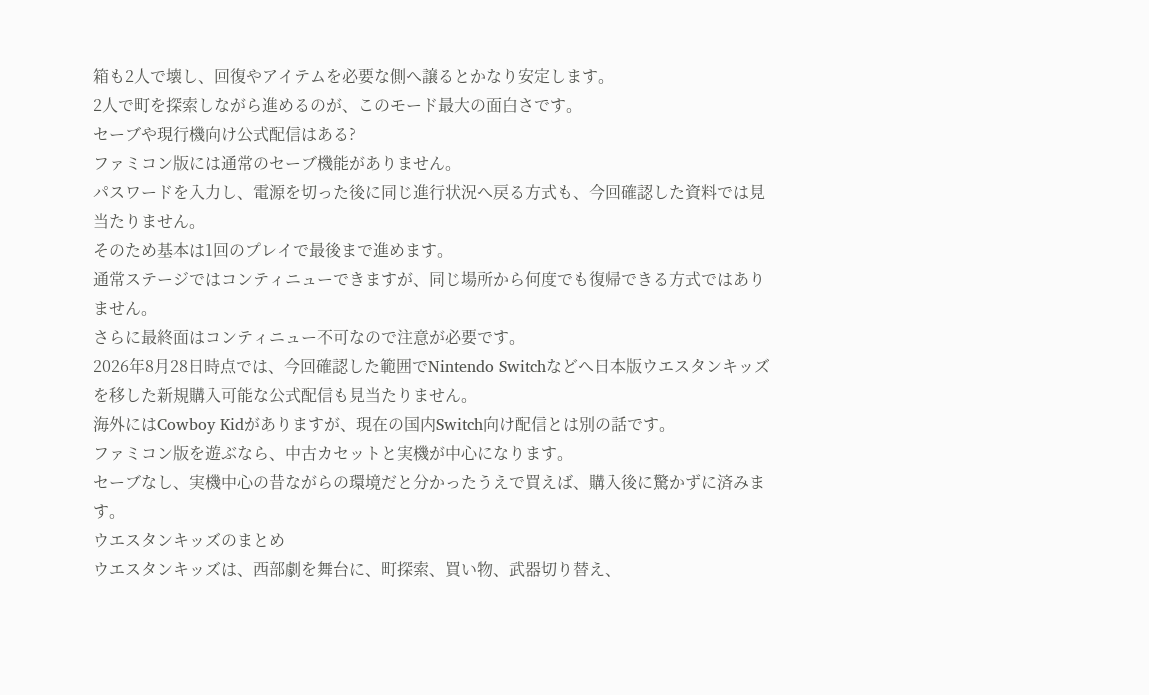箱も2人で壊し、回復やアイテムを必要な側へ譲るとかなり安定します。
2人で町を探索しながら進めるのが、このモード最大の面白さです。
セーブや現行機向け公式配信はある?
ファミコン版には通常のセーブ機能がありません。
パスワードを入力し、電源を切った後に同じ進行状況へ戻る方式も、今回確認した資料では見当たりません。
そのため基本は1回のプレイで最後まで進めます。
通常ステージではコンティニューできますが、同じ場所から何度でも復帰できる方式ではありません。
さらに最終面はコンティニュー不可なので注意が必要です。
2026年8月28日時点では、今回確認した範囲でNintendo Switchなどへ日本版ウエスタンキッズを移した新規購入可能な公式配信も見当たりません。
海外にはCowboy Kidがありますが、現在の国内Switch向け配信とは別の話です。
ファミコン版を遊ぶなら、中古カセットと実機が中心になります。
セーブなし、実機中心の昔ながらの環境だと分かったうえで買えば、購入後に驚かずに済みます。
ウエスタンキッズのまとめ
ウエスタンキッズは、西部劇を舞台に、町探索、買い物、武器切り替え、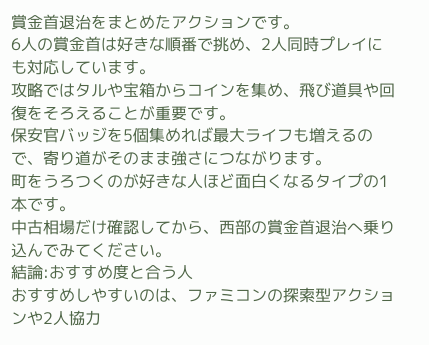賞金首退治をまとめたアクションです。
6人の賞金首は好きな順番で挑め、2人同時プレイにも対応しています。
攻略ではタルや宝箱からコインを集め、飛び道具や回復をそろえることが重要です。
保安官バッジを5個集めれば最大ライフも増えるので、寄り道がそのまま強さにつながります。
町をうろつくのが好きな人ほど面白くなるタイプの1本です。
中古相場だけ確認してから、西部の賞金首退治へ乗り込んでみてください。
結論:おすすめ度と合う人
おすすめしやすいのは、ファミコンの探索型アクションや2人協力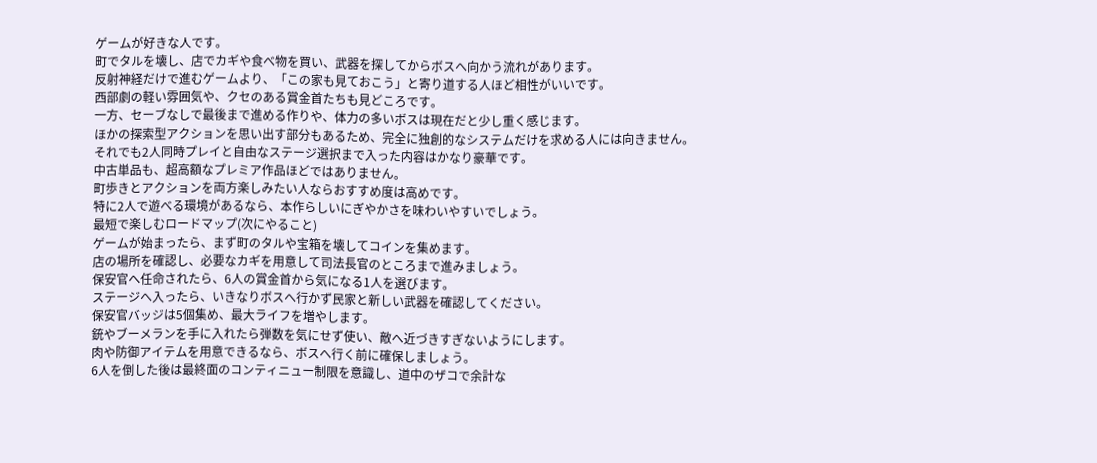ゲームが好きな人です。
町でタルを壊し、店でカギや食べ物を買い、武器を探してからボスへ向かう流れがあります。
反射神経だけで進むゲームより、「この家も見ておこう」と寄り道する人ほど相性がいいです。
西部劇の軽い雰囲気や、クセのある賞金首たちも見どころです。
一方、セーブなしで最後まで進める作りや、体力の多いボスは現在だと少し重く感じます。
ほかの探索型アクションを思い出す部分もあるため、完全に独創的なシステムだけを求める人には向きません。
それでも2人同時プレイと自由なステージ選択まで入った内容はかなり豪華です。
中古単品も、超高額なプレミア作品ほどではありません。
町歩きとアクションを両方楽しみたい人ならおすすめ度は高めです。
特に2人で遊べる環境があるなら、本作らしいにぎやかさを味わいやすいでしょう。
最短で楽しむロードマップ(次にやること)
ゲームが始まったら、まず町のタルや宝箱を壊してコインを集めます。
店の場所を確認し、必要なカギを用意して司法長官のところまで進みましょう。
保安官へ任命されたら、6人の賞金首から気になる1人を選びます。
ステージへ入ったら、いきなりボスへ行かず民家と新しい武器を確認してください。
保安官バッジは5個集め、最大ライフを増やします。
銃やブーメランを手に入れたら弾数を気にせず使い、敵へ近づきすぎないようにします。
肉や防御アイテムを用意できるなら、ボスへ行く前に確保しましょう。
6人を倒した後は最終面のコンティニュー制限を意識し、道中のザコで余計な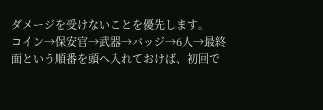ダメージを受けないことを優先します。
コイン→保安官→武器→バッジ→6人→最終面という順番を頭へ入れておけば、初回で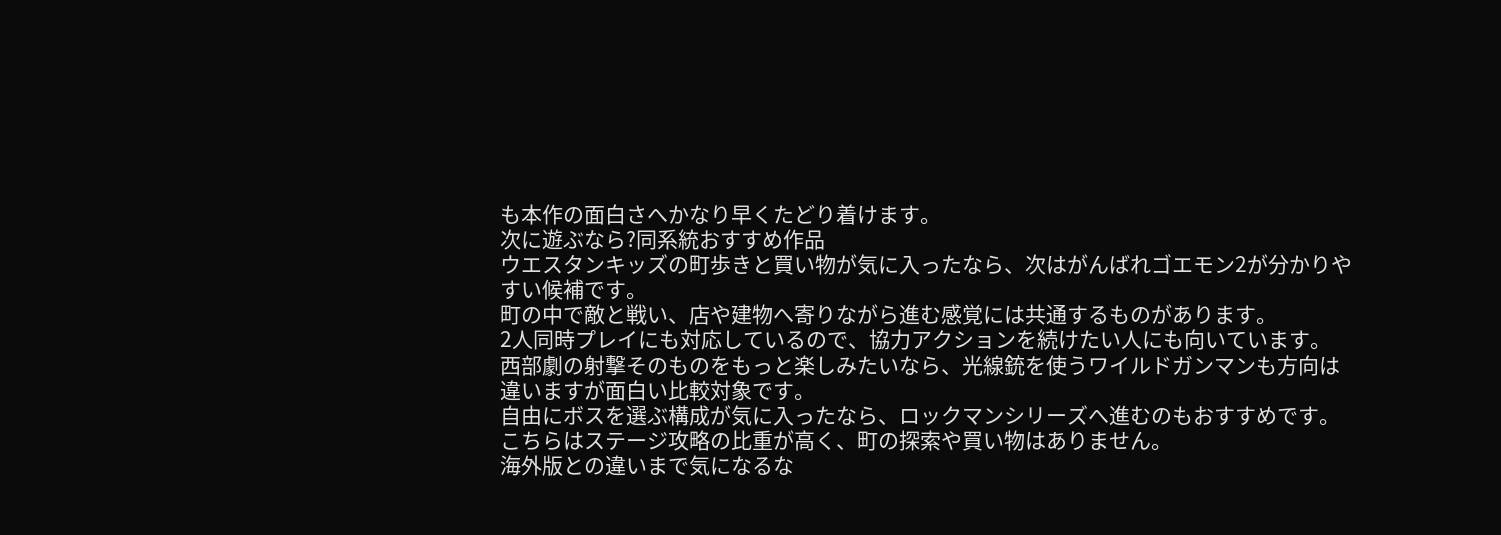も本作の面白さへかなり早くたどり着けます。
次に遊ぶなら?同系統おすすめ作品
ウエスタンキッズの町歩きと買い物が気に入ったなら、次はがんばれゴエモン2が分かりやすい候補です。
町の中で敵と戦い、店や建物へ寄りながら進む感覚には共通するものがあります。
2人同時プレイにも対応しているので、協力アクションを続けたい人にも向いています。
西部劇の射撃そのものをもっと楽しみたいなら、光線銃を使うワイルドガンマンも方向は違いますが面白い比較対象です。
自由にボスを選ぶ構成が気に入ったなら、ロックマンシリーズへ進むのもおすすめです。
こちらはステージ攻略の比重が高く、町の探索や買い物はありません。
海外版との違いまで気になるな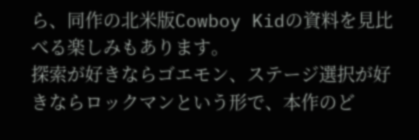ら、同作の北米版Cowboy Kidの資料を見比べる楽しみもあります。
探索が好きならゴエモン、ステージ選択が好きならロックマンという形で、本作のど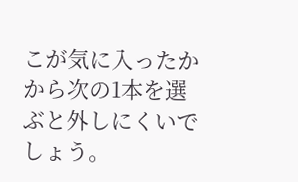こが気に入ったかから次の1本を選ぶと外しにくいでしょう。